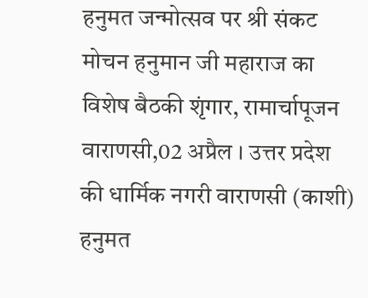हनुमत जन्मोत्सव पर श्री संकट मोचन हनुमान जी महाराज का विशेष बैठकी शृंगार, रामार्चापूजन
वाराणसी,02 अप्रैल । उत्तर प्रदेश की धार्मिक नगरी वाराणसी (काशी) हनुमत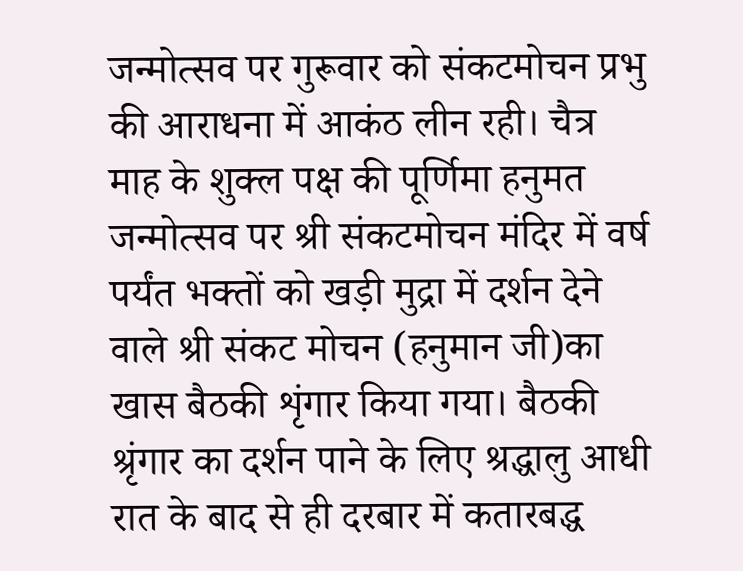जन्मोत्सव पर गुरूवार को संकटमोचन प्रभु की आराधना में आकंठ लीन रही। चैत्र माह के शुक्ल पक्ष की पूर्णिमा हनुमत जन्मोत्सव पर श्री संकटमोचन मंदिर में वर्ष पर्यंत भक्तों को खड़ी मुद्रा में दर्शन देने वाले श्री संकट मोचन (हनुमान जी)का खास बैठकी शृंगार किया गया। बैठकी श्रृंगार का दर्शन पाने के लिए श्रद्धालु आधी रात के बाद से ही दरबार में कतारबद्ध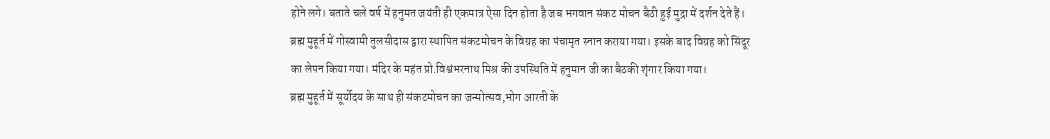होने लगे। बताते चले वर्ष में हनुमत जयंती ही एकमात्र ऐसा दिन होता है जब भगवान संकट मोचन बैठी हुई मुद्रा में दर्शन देते हैं। ब्रह्म मुहूर्त में गोस्वामी तुलसीदास द्वारा स्थापित संकटमोचन के विग्रह का पंचामृत स्नान कराया गया। इसके बाद विग्रह को सिंदूर का लेपन किया गया। मंदिर के महंत प्रो.विश्वंभरनाथ मिश्र की उपस्थिति में हनुमान जी का बैठकी शृंगार किया गया।
ब्रह्म मुहूर्त में सूर्योदय के साथ ही संकटमोचन का जन्मोत्सव,भोग आरती के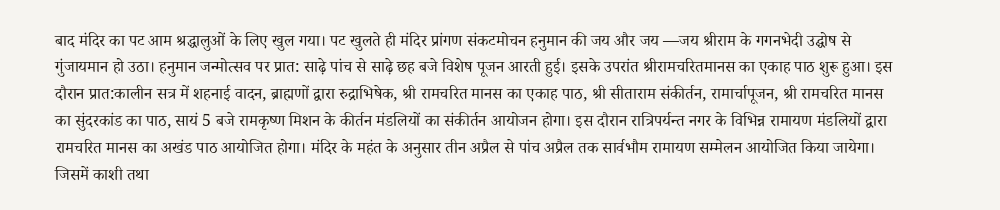बाद मंदिर का पट आम श्रद्धालुओं के लिए खुल गया। पट खुलते ही मंदिर प्रांगण संकटमोचन हनुमान की जय और जय —जय श्रीराम के गगनभेदी उद्घोष से गुंजायमान हो उठा। हनुमान जन्मोत्सव पर प्रात: साढ़े पांच से साढ़े छह बजे विशेष पूजन आरती हुई। इसके उपरांत श्रीरामचरितमानस का एकाह पाठ शुरू हुआ। इस दौरान प्रात:कालीन सत्र में शहनाई वादन, ब्राह्मणों द्वारा रुद्राभिषेक, श्री रामचरित मानस का एकाह पाठ, श्री सीताराम संकीर्तन, रामार्चापूजन, श्री रामचरित मानस का सुंदरकांड का पाठ, सायं 5 बजे रामकृष्ण मिशन के कीर्तन मंडलियों का संकीर्तन आयोजन होगा। इस दौरान रात्रिपर्यन्त नगर के विभिन्न रामायण मंडलियों द्वारा रामचरित मानस का अखंड पाठ आयोजित होगा। मंदिर के महंत के अनुसार तीन अप्रैल से पांच अप्रैल तक सार्वभौम रामायण सम्मेलन आयोजित किया जायेगा। जिसमें काशी तथा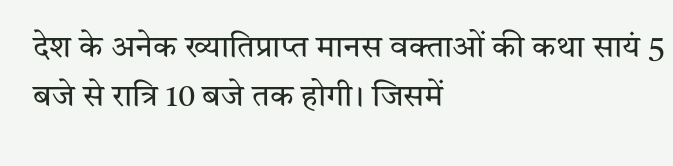देश के अनेक ख्यातिप्राप्त मानस वक्ताओं की कथा सायं 5 बजे से रात्रि 10 बजे तक होगी। जिसमें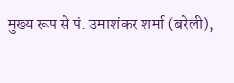मुख्य रूप से पं. उमाशंकर शर्मा (बरेली),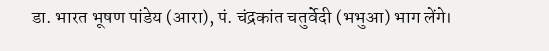डा. भारत भूषण पांडेय (आरा), पं. चंद्रकांत चतुर्वेदी (भभुआ) भाग लेंगे।